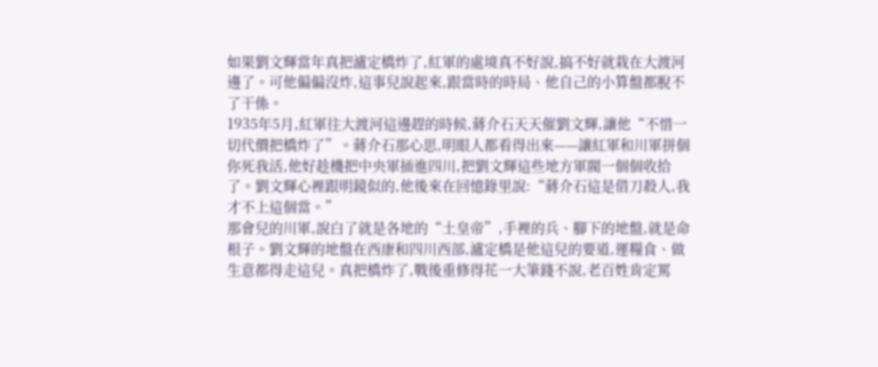如果劉文輝當年真把瀘定橋炸了,紅軍的處境真不好說,搞不好就栽在大渡河邊了。可他偏偏沒炸,這事兒說起來,跟當時的時局、他自己的小算盤都脫不了干係。
1935年5月,紅軍往大渡河這邊趕的時候,蔣介石天天催劉文輝,讓他“不惜一切代價把橋炸了”。蔣介石那心思,明眼人都看得出來——讓紅軍和川軍拼個你死我活,他好趁機把中央軍插進四川,把劉文輝這些地方軍閥一個個收拾了。劉文輝心裡跟明鏡似的,他後來在回憶錄里說:“蔣介石這是借刀殺人,我才不上這個當。”
那會兒的川軍,說白了就是各地的“土皇帝”,手裡的兵、腳下的地盤,就是命根子。劉文輝的地盤在西康和四川西部,瀘定橋是他這兒的要道,運糧食、做生意都得走這兒。真把橋炸了,戰後重修得花一大筆錢不說,老百姓肯定罵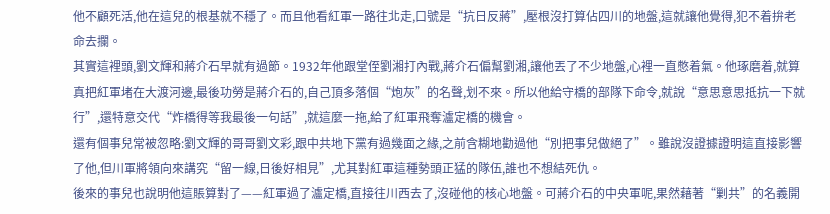他不顧死活,他在這兒的根基就不穩了。而且他看紅軍一路往北走,口號是“抗日反蔣”,壓根沒打算佔四川的地盤,這就讓他覺得,犯不着拚老命去攔。
其實這裡頭,劉文輝和蔣介石早就有過節。1932年他跟堂侄劉湘打內戰,蔣介石偏幫劉湘,讓他丟了不少地盤,心裡一直憋着氣。他琢磨着,就算真把紅軍堵在大渡河邊,最後功勞是蔣介石的,自己頂多落個“炮灰”的名聲,划不來。所以他給守橋的部隊下命令,就說“意思意思抵抗一下就行”,還特意交代“炸橋得等我最後一句話”,就這麼一拖,給了紅軍飛奪瀘定橋的機會。
還有個事兒常被忽略:劉文輝的哥哥劉文彩,跟中共地下黨有過幾面之緣,之前含糊地勸過他“別把事兒做絕了”。雖說沒證據證明這直接影響了他,但川軍將領向來講究“留一線,日後好相見”,尤其對紅軍這種勢頭正猛的隊伍,誰也不想結死仇。
後來的事兒也說明他這賬算對了——紅軍過了瀘定橋,直接往川西去了,沒碰他的核心地盤。可蔣介石的中央軍呢,果然藉著“剿共”的名義開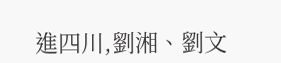進四川,劉湘、劉文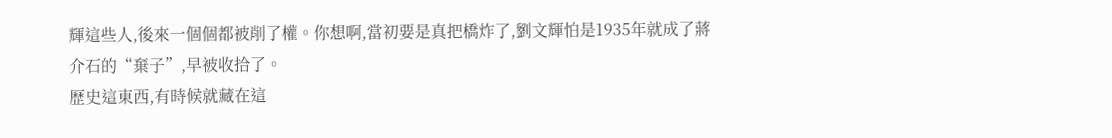輝這些人,後來一個個都被削了權。你想啊,當初要是真把橋炸了,劉文輝怕是1935年就成了蔣介石的“棄子”,早被收拾了。
歷史這東西,有時候就藏在這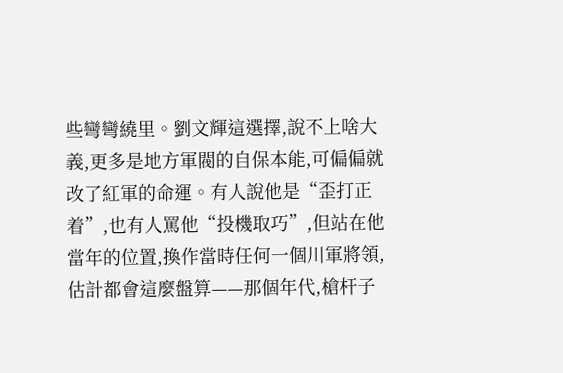些彎彎繞里。劉文輝這選擇,說不上啥大義,更多是地方軍閥的自保本能,可偏偏就改了紅軍的命運。有人說他是“歪打正着”,也有人罵他“投機取巧”,但站在他當年的位置,換作當時任何一個川軍將領,估計都會這麼盤算——那個年代,槍杆子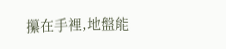攥在手裡,地盤能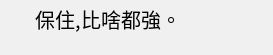保住,比啥都強。